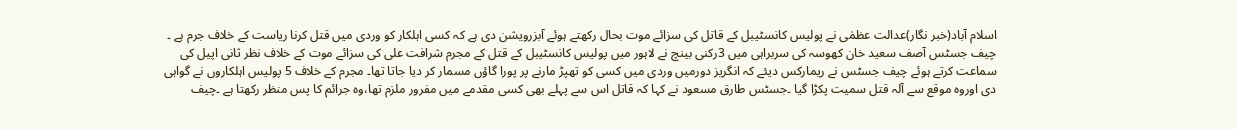اسلام آباد(خبر نگار)عدالت عظمٰی نے پولیس کانسٹیبل کے قاتل کی سزائے موت بحال رکھتے ہوئے آبزرویشن دی ہے کہ کسی اہلکار کو وردی میں قتل کرنا ریاست کے خلاف جرم ہے ۔ چیف جسٹس آصف سعید خان کھوسہ کی سربراہی میں 3رکنی بینچ نے لاہور میں پولیس کانسٹیبل کے قتل کے مجرم شرافت علی کی سزائے موت کے خلاف نظر ثانی اپیل کی سماعت کرتے ہوئے چیف جسٹس نے ریمارکس دیئے کہ انگریز دورمیں وردی میں کسی کو تھپڑ مارنے پر پورا گاؤں مسمار کر دیا جاتا تھا۔ مجرم کے خلاف 5 پولیس اہلکاروں نے گواہی دی اوروہ موقع سے آلہ قتل سمیت پکڑا گیا ۔جسٹس طارق مسعود نے کہا کہ قاتل اس سے پہلے بھی کسی مقدمے میں مفرور ملزم تھا،وہ جرائم کا پس منظر رکھتا ہے ۔چیف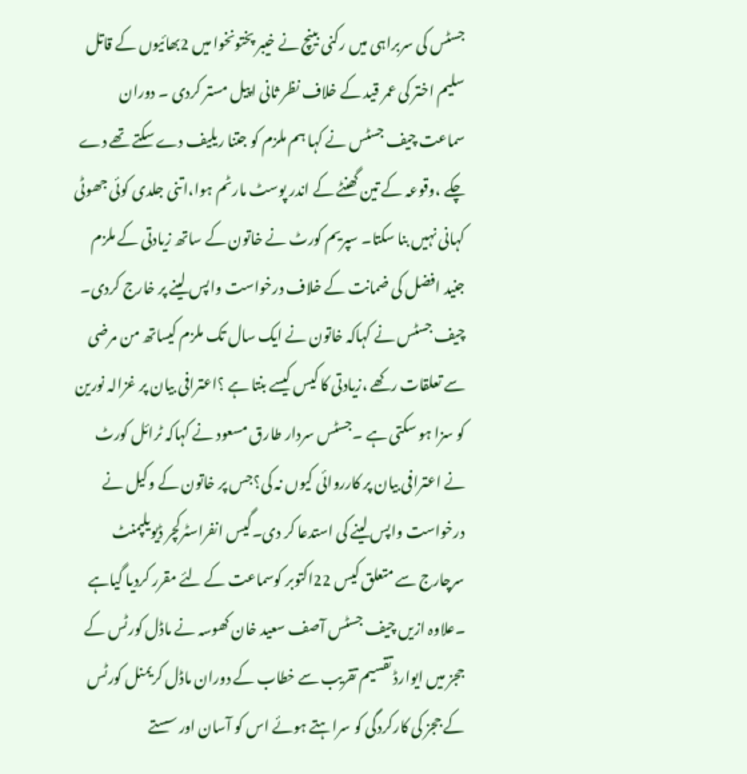جسٹس کی سربراہی میں رکنی بینچ نے خیبر پختونخوا میں 2بھائیوں کے قاتل سلیم اختر کی عمر قید کے خلاف نظر ثانی اپیل مستر کردی ۔ دوران سماعت چیف جسٹس نے کہا ہم ملزم کو جتنا ریلیف دے سکتے تھے دے چکے ،وقوعہ کے تین گھنٹے کے اندر پوسٹ مارٹم ہوا،اتنی جلدی کوئی جھوٹی کہانی نہیں بنا سکتا۔ سپریم کورٹ نے خاتون کے ساتھ زیادتی کے ملزم جنید افضل کی ضمانت کے خلاف درخواست واپس لینے پر خارج کردی۔ چیف جسٹس نے کہاکہ خاتون نے ایک سال تک ملزم کیساتھ من مرضی سے تعلقات رکھے ،زیادتی کا کیس کیسے بنتا ہے ؟اعترافی بیان پر غزالہ نورین کو سزا ہو سکتی ہے ۔جسٹس سردار طارق مسعود نے کہاکہ ٹرائل کورٹ نے اعترافی بیان پر کارروائی کیوں نہ کی؟جس پر خاتون کے وکیل نے درخواست واپس لینے کی استدعا کر دی۔گیس انفراسٹرکچر ڈیویلپمنٹ سرچارج سے متعلق کیس 22اکتوبر کوسماعت کے لئے مقرر کردیا گیاہے ۔علاوہ ازیں چیف جسٹس آصف سعید خان کھوسہ نے ماڈل کورٹس کے ججز میں ایوارڈ تقسیم تقریب سے خطاب کے دوران ماڈل کریمنل کورٹس کے ججز کی کارکردگی کو سراہتے ہوئے اس کو آسان اور سستے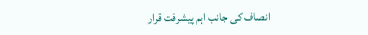انصاف کی جانب اہم پیشرفت قرار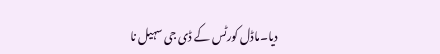دیا۔ماڈل کورٹس کے ڈی جی سہیل نا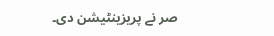صر نے پریزینٹیشن دی۔